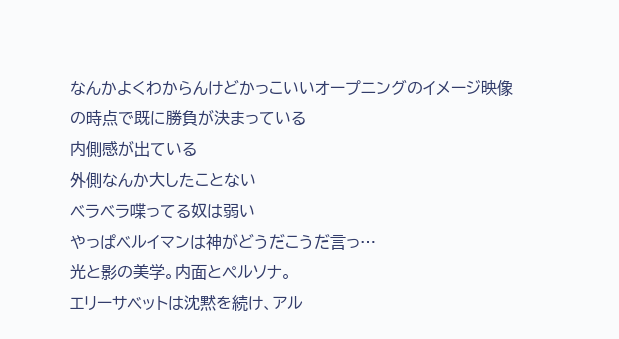なんかよくわからんけどかっこいいオープニングのイメージ映像の時点で既に勝負が決まっている
内側感が出ている
外側なんか大したことない
ベラベラ喋ってる奴は弱い
やっぱベルイマンは神がどうだこうだ言っ…
光と影の美学。内面とペルソナ。
エリーサベットは沈黙を続け、アル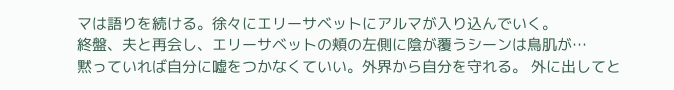マは語りを続ける。徐々にエリーサベットにアルマが入り込んでいく。
終盤、夫と再会し、エリーサベットの頬の左側に陰が覆うシーンは鳥肌が…
黙っていれば自分に嘘をつかなくていい。外界から自分を守れる。 外に出してと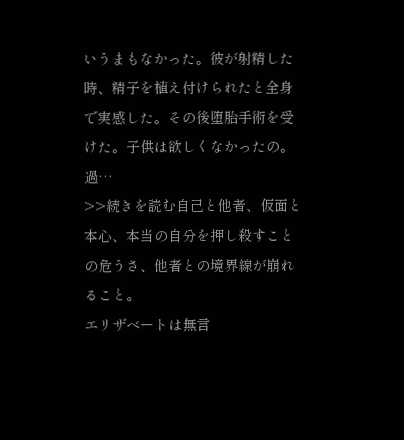いうまもなかった。彼が射精した時、精子を植え付けられたと全身で実感した。その後堕胎手術を受けた。子供は欲しくなかったの。 過…
>>続きを読む自己と他者、仮面と本心、本当の自分を押し殺すことの危うさ、他者との境界線が崩れること。
エリザベートは無言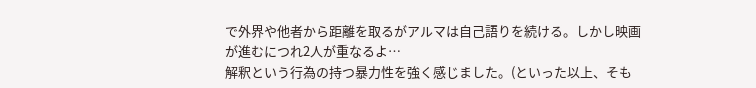で外界や他者から距離を取るがアルマは自己語りを続ける。しかし映画が進むにつれ2人が重なるよ…
解釈という行為の持つ暴力性を強く感じました。(といった以上、そも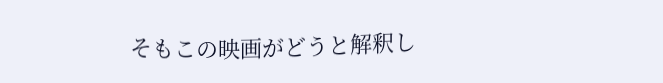そもこの映画がどうと解釈し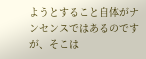ようとすること自体がナンセンスではあるのですが、そこは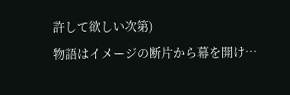許して欲しい次第)
物語はイメージの断片から幕を開け…